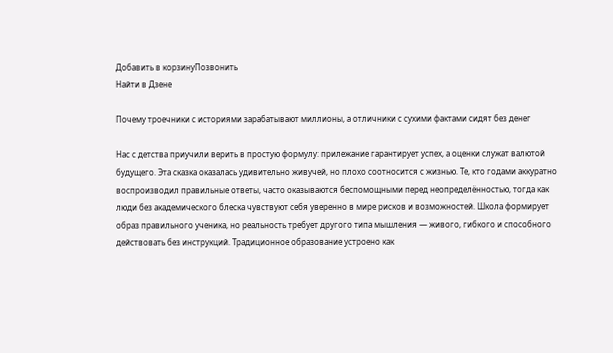Добавить в корзинуПозвонить
Найти в Дзене

Почему троечники с историями зарабатывают миллионы, а отличники с сухими фактами сидят без денег

Нас с детства приучили верить в простую формулу: прилежание гарантирует успех, а оценки служат валютой будущего. Эта сказка оказалась удивительно живучей, но плохо соотносится с жизнью. Те, кто годами аккуратно воспроизводил правильные ответы, часто оказываются беспомощными перед неопределённостью, тогда как люди без академического блеска чувствуют себя уверенно в мире рисков и возможностей. Школа формирует образ правильного ученика, но реальность требует другого типа мышления — живого, гибкого и способного действовать без инструкций. Традиционное образование устроено как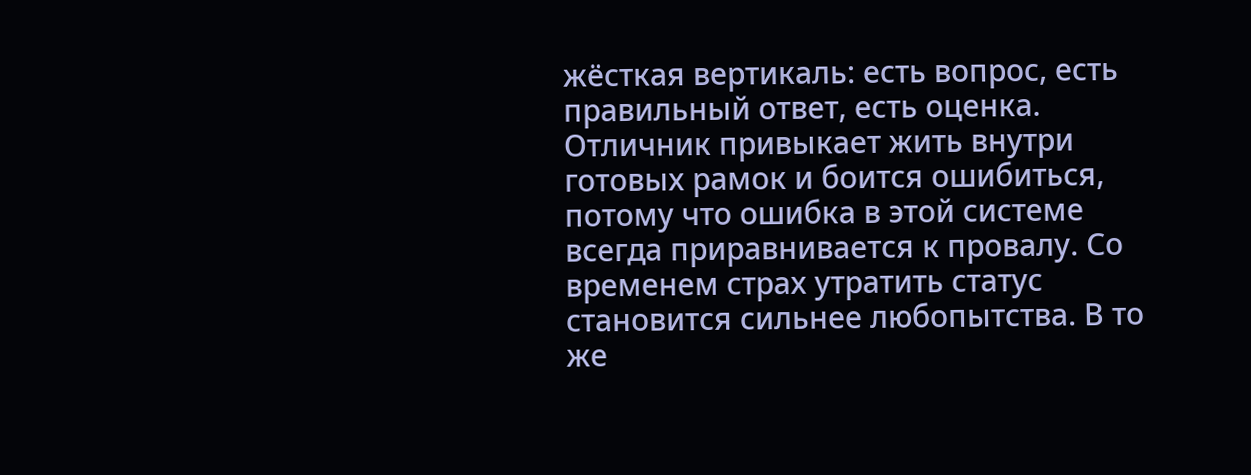жёсткая вертикаль: есть вопрос, есть правильный ответ, есть оценка. Отличник привыкает жить внутри готовых рамок и боится ошибиться, потому что ошибка в этой системе всегда приравнивается к провалу. Со временем страх утратить статус становится сильнее любопытства. В то же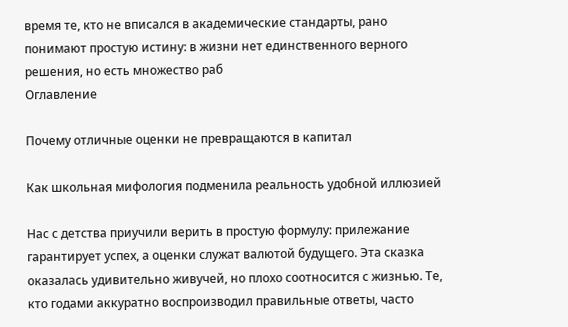время те, кто не вписался в академические стандарты, рано понимают простую истину: в жизни нет единственного верного решения, но есть множество раб
Оглавление

Почему отличные оценки не превращаются в капитал

Как школьная мифология подменила реальность удобной иллюзией

Нас с детства приучили верить в простую формулу: прилежание гарантирует успех, а оценки служат валютой будущего. Эта сказка оказалась удивительно живучей, но плохо соотносится с жизнью. Те, кто годами аккуратно воспроизводил правильные ответы, часто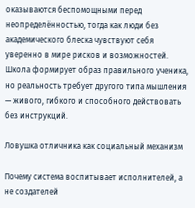оказываются беспомощными перед неопределённостью, тогда как люди без академического блеска чувствуют себя уверенно в мире рисков и возможностей. Школа формирует образ правильного ученика, но реальность требует другого типа мышления — живого, гибкого и способного действовать без инструкций.

Ловушка отличника как социальный механизм

Почему система воспитывает исполнителей, а не создателей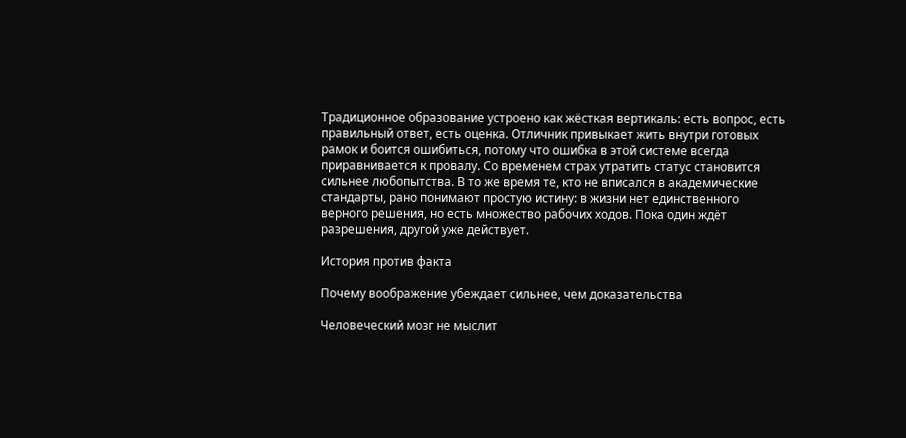Традиционное образование устроено как жёсткая вертикаль: есть вопрос, есть правильный ответ, есть оценка. Отличник привыкает жить внутри готовых рамок и боится ошибиться, потому что ошибка в этой системе всегда приравнивается к провалу. Со временем страх утратить статус становится сильнее любопытства. В то же время те, кто не вписался в академические стандарты, рано понимают простую истину: в жизни нет единственного верного решения, но есть множество рабочих ходов. Пока один ждёт разрешения, другой уже действует.

История против факта

Почему воображение убеждает сильнее, чем доказательства

Человеческий мозг не мыслит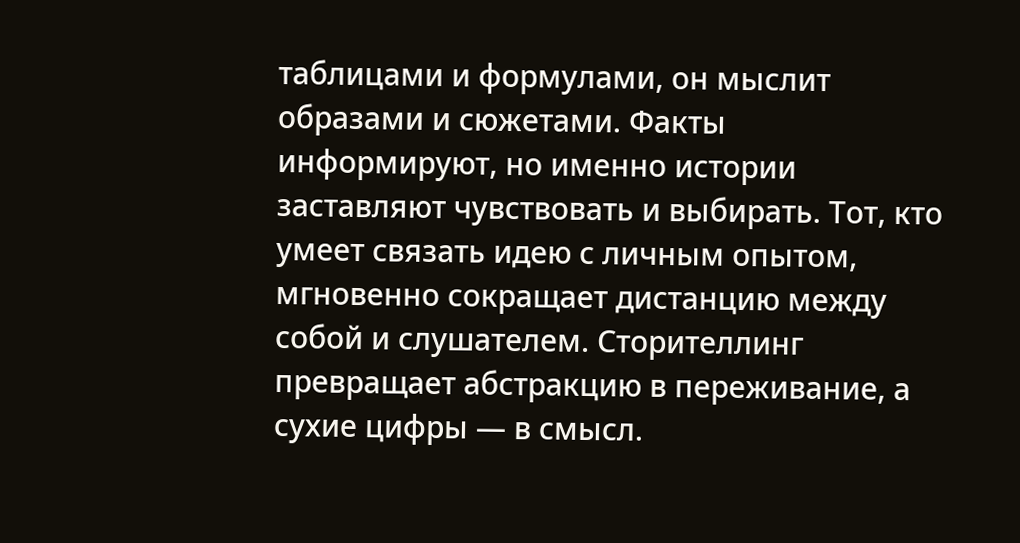таблицами и формулами, он мыслит образами и сюжетами. Факты информируют, но именно истории заставляют чувствовать и выбирать. Тот, кто умеет связать идею с личным опытом, мгновенно сокращает дистанцию между собой и слушателем. Сторителлинг превращает абстракцию в переживание, а сухие цифры — в смысл.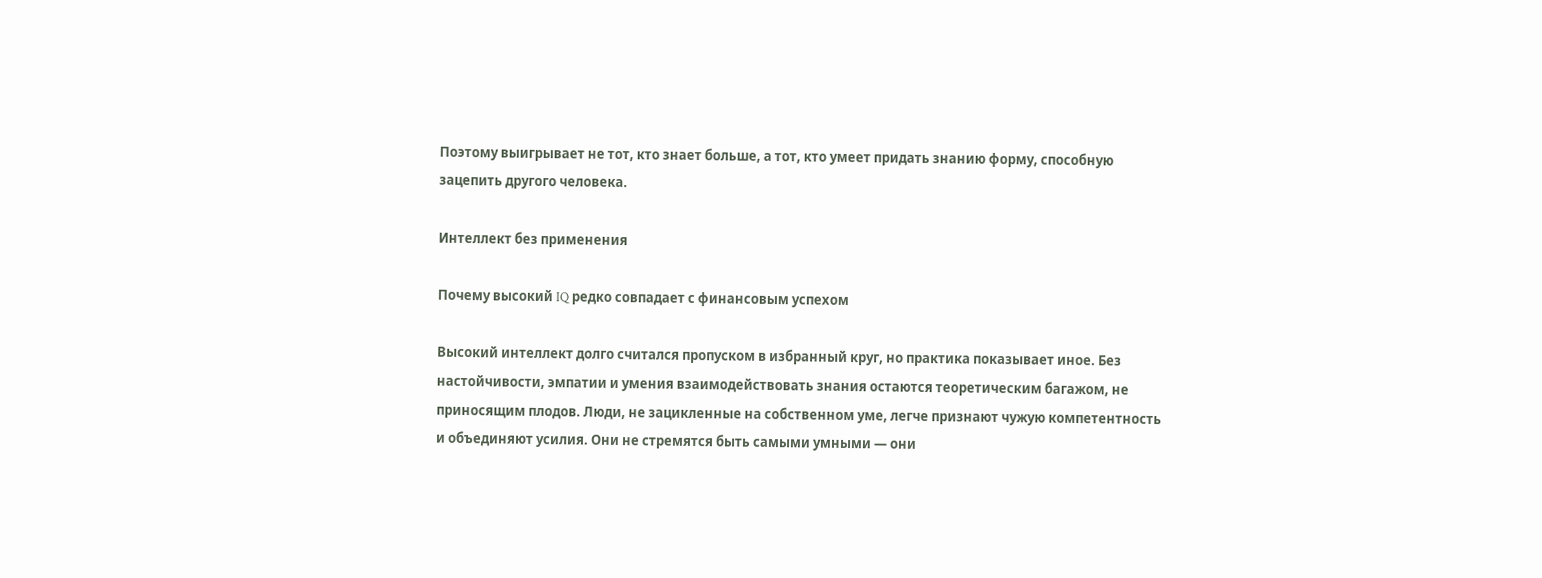Поэтому выигрывает не тот, кто знает больше, а тот, кто умеет придать знанию форму, способную зацепить другого человека.

Интеллект без применения

Почему высокий IQ редко совпадает с финансовым успехом

Высокий интеллект долго считался пропуском в избранный круг, но практика показывает иное. Без настойчивости, эмпатии и умения взаимодействовать знания остаются теоретическим багажом, не приносящим плодов. Люди, не зацикленные на собственном уме, легче признают чужую компетентность и объединяют усилия. Они не стремятся быть самыми умными — они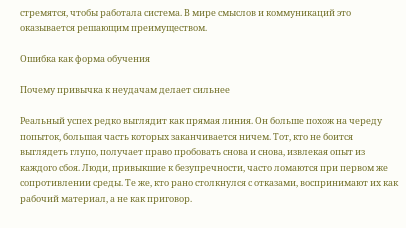стремятся, чтобы работала система. В мире смыслов и коммуникаций это оказывается решающим преимуществом.

Ошибка как форма обучения

Почему привычка к неудачам делает сильнее

Реальный успех редко выглядит как прямая линия. Он больше похож на череду попыток, большая часть которых заканчивается ничем. Тот, кто не боится выглядеть глупо, получает право пробовать снова и снова, извлекая опыт из каждого сбоя. Люди, привыкшие к безупречности, часто ломаются при первом же сопротивлении среды. Те же, кто рано столкнулся с отказами, воспринимают их как рабочий материал, а не как приговор.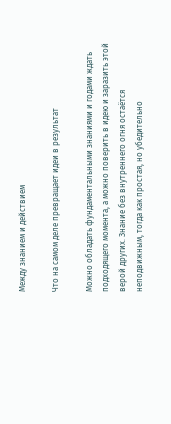Между знанием и действием

Что на самом деле превращает идеи в результат

Можно обладать фундаментальными знаниями и годами ждать подходящего момента, а можно поверить в идею и заразить этой верой других. Знание без внутреннего огня остаётся неподвижным, тогда как простая, но убедительно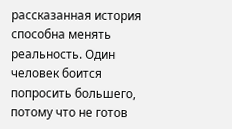рассказанная история способна менять реальность. Один человек боится попросить большего, потому что не готов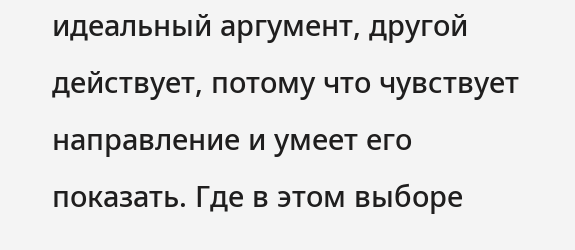идеальный аргумент, другой действует, потому что чувствует направление и умеет его показать. Где в этом выборе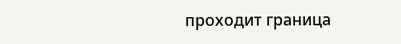проходит граница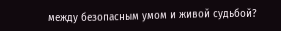между безопасным умом и живой судьбой?